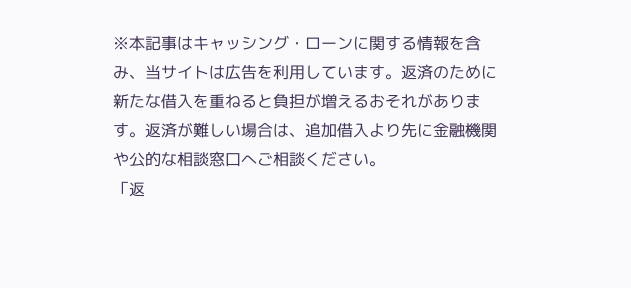※本記事はキャッシング・ローンに関する情報を含み、当サイトは広告を利用しています。返済のために新たな借入を重ねると負担が増えるおそれがあります。返済が難しい場合は、追加借入より先に金融機関や公的な相談窓口へご相談ください。
「返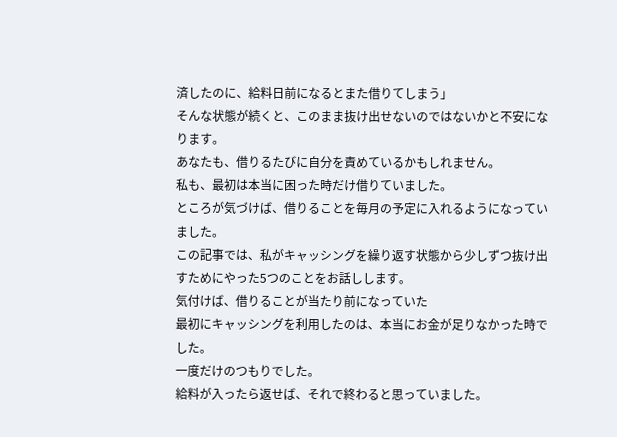済したのに、給料日前になるとまた借りてしまう」
そんな状態が続くと、このまま抜け出せないのではないかと不安になります。
あなたも、借りるたびに自分を責めているかもしれません。
私も、最初は本当に困った時だけ借りていました。
ところが気づけば、借りることを毎月の予定に入れるようになっていました。
この記事では、私がキャッシングを繰り返す状態から少しずつ抜け出すためにやった5つのことをお話しします。
気付けば、借りることが当たり前になっていた
最初にキャッシングを利用したのは、本当にお金が足りなかった時でした。
一度だけのつもりでした。
給料が入ったら返せば、それで終わると思っていました。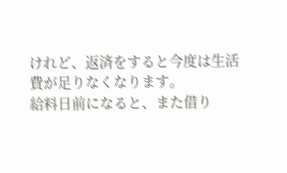けれど、返済をすると今度は生活費が足りなくなります。
給料日前になると、また借り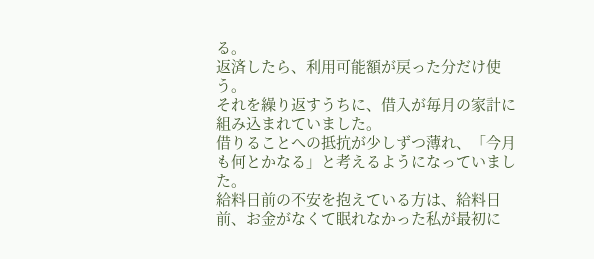る。
返済したら、利用可能額が戻った分だけ使う。
それを繰り返すうちに、借入が毎月の家計に組み込まれていました。
借りることへの抵抗が少しずつ薄れ、「今月も何とかなる」と考えるようになっていました。
給料日前の不安を抱えている方は、給料日前、お金がなくて眠れなかった私が最初に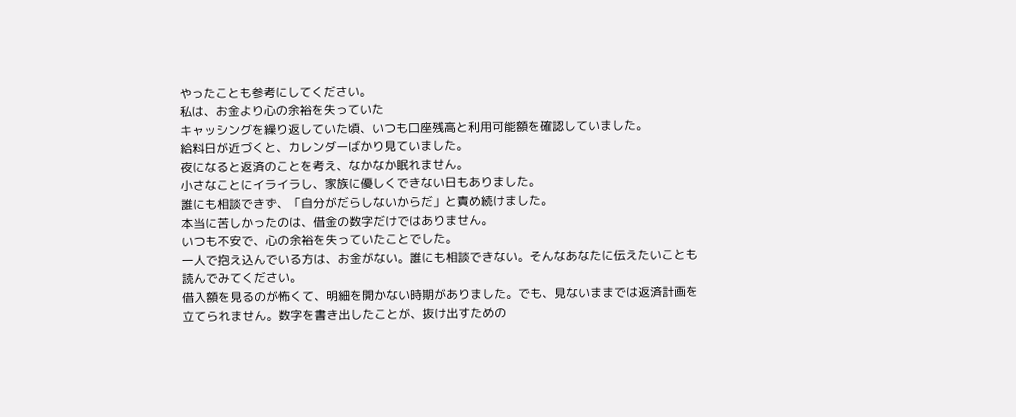やったことも参考にしてください。
私は、お金より心の余裕を失っていた
キャッシングを繰り返していた頃、いつも口座残高と利用可能額を確認していました。
給料日が近づくと、カレンダーばかり見ていました。
夜になると返済のことを考え、なかなか眠れません。
小さなことにイライラし、家族に優しくできない日もありました。
誰にも相談できず、「自分がだらしないからだ」と責め続けました。
本当に苦しかったのは、借金の数字だけではありません。
いつも不安で、心の余裕を失っていたことでした。
一人で抱え込んでいる方は、お金がない。誰にも相談できない。そんなあなたに伝えたいことも読んでみてください。
借入額を見るのが怖くて、明細を開かない時期がありました。でも、見ないままでは返済計画を立てられません。数字を書き出したことが、抜け出すための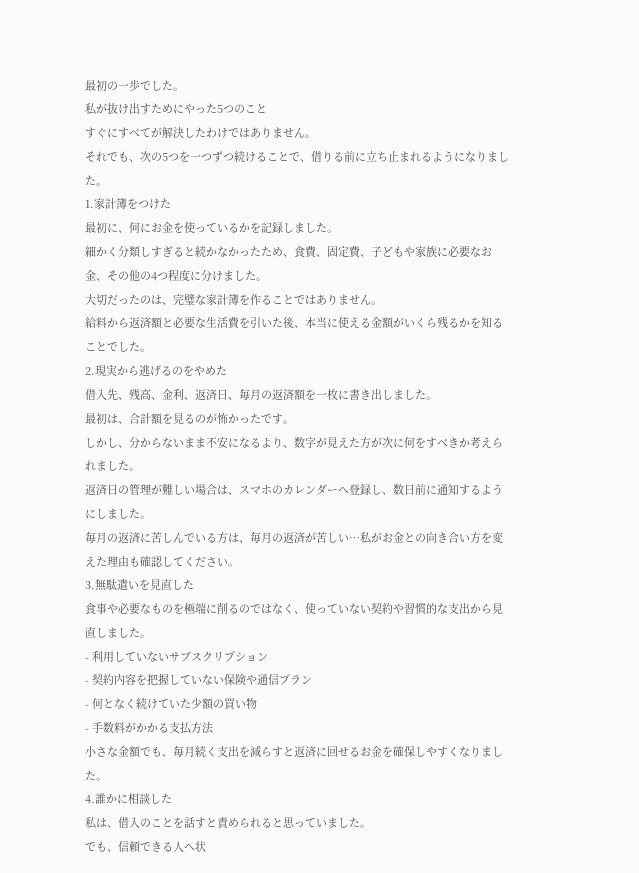最初の一歩でした。
私が抜け出すためにやった5つのこと
すぐにすべてが解決したわけではありません。
それでも、次の5つを一つずつ続けることで、借りる前に立ち止まれるようになりました。
1.家計簿をつけた
最初に、何にお金を使っているかを記録しました。
細かく分類しすぎると続かなかったため、食費、固定費、子どもや家族に必要なお金、その他の4つ程度に分けました。
大切だったのは、完璧な家計簿を作ることではありません。
給料から返済額と必要な生活費を引いた後、本当に使える金額がいくら残るかを知ることでした。
2.現実から逃げるのをやめた
借入先、残高、金利、返済日、毎月の返済額を一枚に書き出しました。
最初は、合計額を見るのが怖かったです。
しかし、分からないまま不安になるより、数字が見えた方が次に何をすべきか考えられました。
返済日の管理が難しい場合は、スマホのカレンダーへ登録し、数日前に通知するようにしました。
毎月の返済に苦しんでいる方は、毎月の返済が苦しい…私がお金との向き合い方を変えた理由も確認してください。
3.無駄遣いを見直した
食事や必要なものを極端に削るのではなく、使っていない契約や習慣的な支出から見直しました。
- 利用していないサブスクリプション
- 契約内容を把握していない保険や通信プラン
- 何となく続けていた少額の買い物
- 手数料がかかる支払方法
小さな金額でも、毎月続く支出を減らすと返済に回せるお金を確保しやすくなりました。
4.誰かに相談した
私は、借入のことを話すと責められると思っていました。
でも、信頼できる人へ状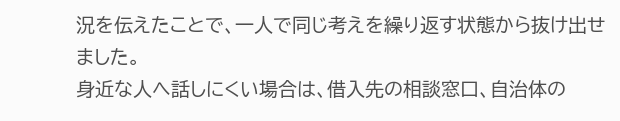況を伝えたことで、一人で同じ考えを繰り返す状態から抜け出せました。
身近な人へ話しにくい場合は、借入先の相談窓口、自治体の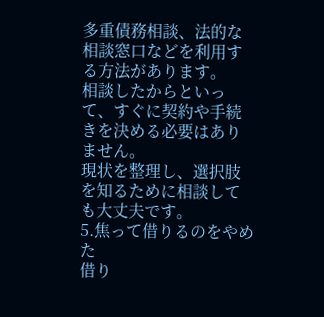多重債務相談、法的な相談窓口などを利用する方法があります。
相談したからといって、すぐに契約や手続きを決める必要はありません。
現状を整理し、選択肢を知るために相談しても大丈夫です。
5.焦って借りるのをやめた
借り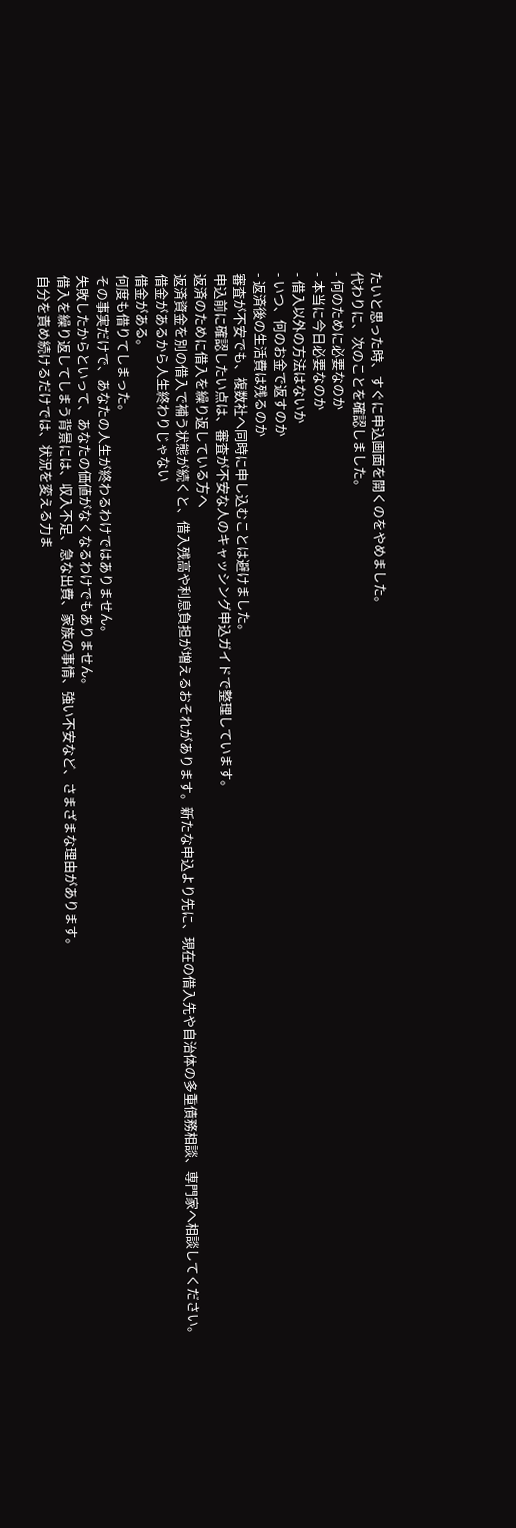たいと思った時、すぐに申込画面を開くのをやめました。
代わりに、次のことを確認しました。
- 何のために必要なのか
- 本当に今日必要なのか
- 借入以外の方法はないか
- いつ、何のお金で返すのか
- 返済後の生活費は残るのか
審査が不安でも、複数社へ同時に申し込むことは避けました。
申込前に確認したい点は、審査が不安な人のキャッシング申込ガイドで整理しています。
返済のために借入を繰り返している方へ
返済資金を別の借入で補う状態が続くと、借入残高や利息負担が増えるおそれがあります。新たな申込より先に、現在の借入先や自治体の多重債務相談、専門家へ相談してください。
借金があるから人生終わりじゃない
借金がある。
何度も借りてしまった。
その事実だけで、あなたの人生が終わるわけではありません。
失敗したからといって、あなたの価値がなくなるわけでもありません。
借入を繰り返してしまう背景には、収入不足、急な出費、家族の事情、強い不安など、さまざまな理由があります。
自分を責め続けるだけでは、状況を変える力ま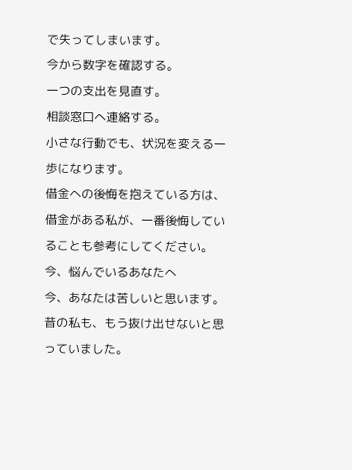で失ってしまいます。
今から数字を確認する。
一つの支出を見直す。
相談窓口へ連絡する。
小さな行動でも、状況を変える一歩になります。
借金への後悔を抱えている方は、借金がある私が、一番後悔していることも参考にしてください。
今、悩んでいるあなたへ
今、あなたは苦しいと思います。
昔の私も、もう抜け出せないと思っていました。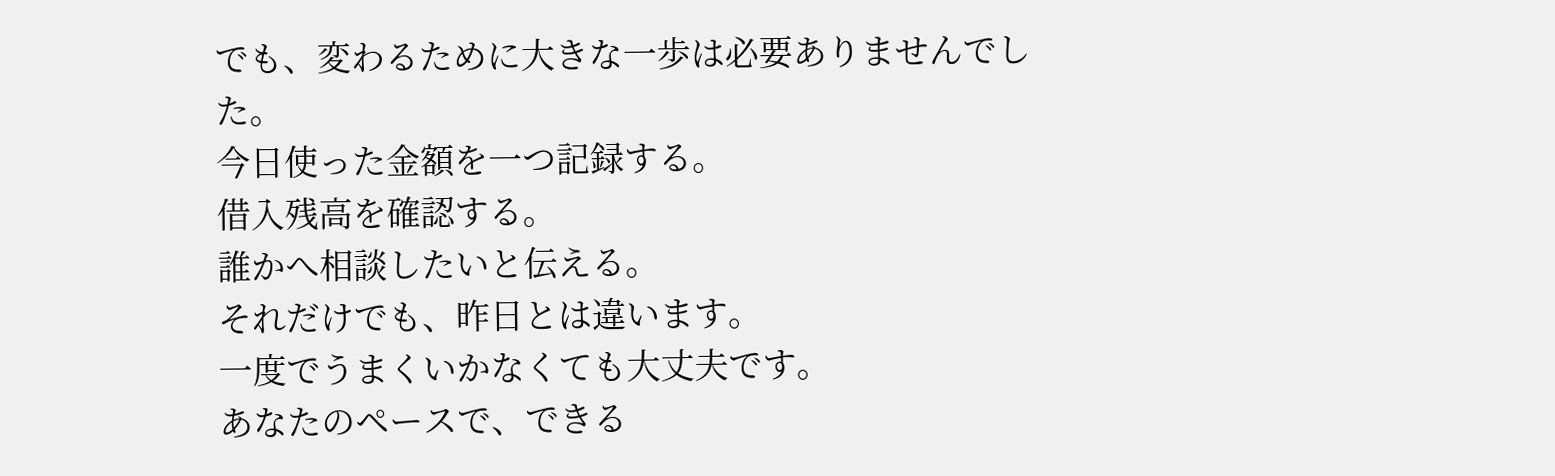でも、変わるために大きな一歩は必要ありませんでした。
今日使った金額を一つ記録する。
借入残高を確認する。
誰かへ相談したいと伝える。
それだけでも、昨日とは違います。
一度でうまくいかなくても大丈夫です。
あなたのペースで、できる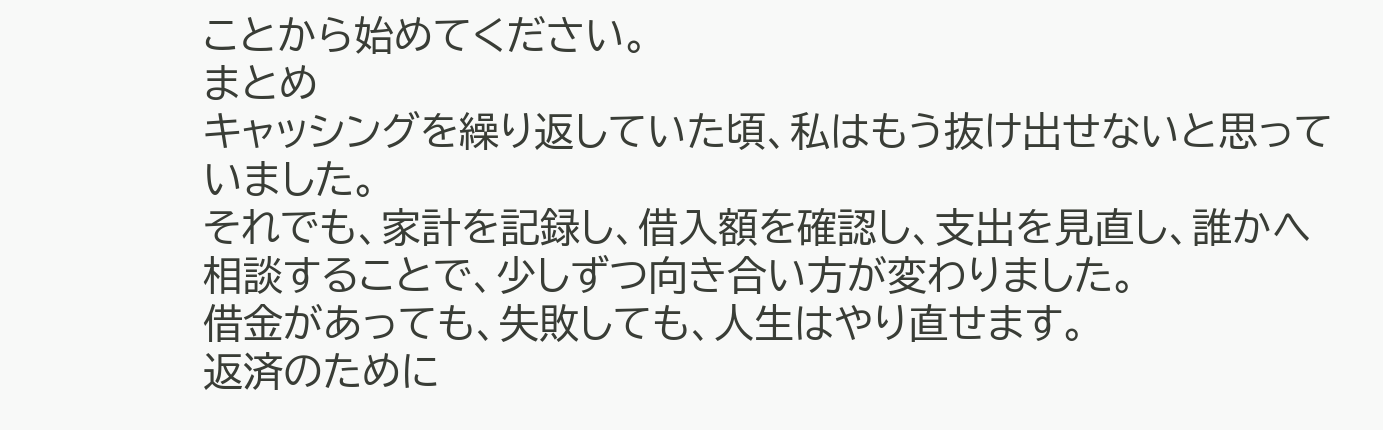ことから始めてください。
まとめ
キャッシングを繰り返していた頃、私はもう抜け出せないと思っていました。
それでも、家計を記録し、借入額を確認し、支出を見直し、誰かへ相談することで、少しずつ向き合い方が変わりました。
借金があっても、失敗しても、人生はやり直せます。
返済のために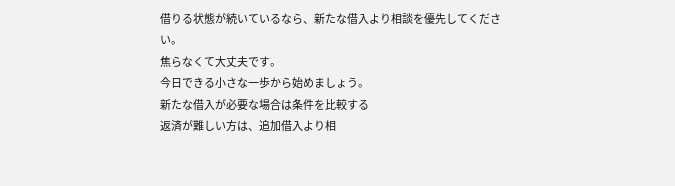借りる状態が続いているなら、新たな借入より相談を優先してください。
焦らなくて大丈夫です。
今日できる小さな一歩から始めましょう。
新たな借入が必要な場合は条件を比較する
返済が難しい方は、追加借入より相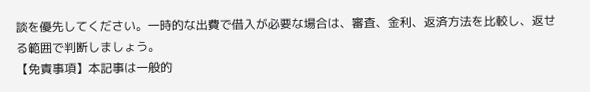談を優先してください。一時的な出費で借入が必要な場合は、審査、金利、返済方法を比較し、返せる範囲で判断しましょう。
【免責事項】本記事は一般的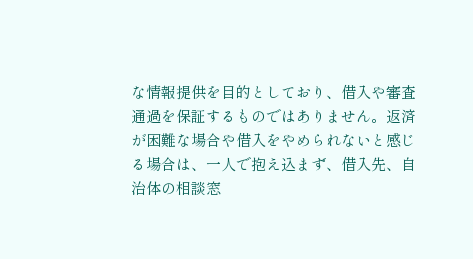な情報提供を目的としており、借入や審査通過を保証するものではありません。返済が困難な場合や借入をやめられないと感じる場合は、一人で抱え込まず、借入先、自治体の相談窓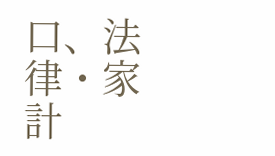口、法律・家計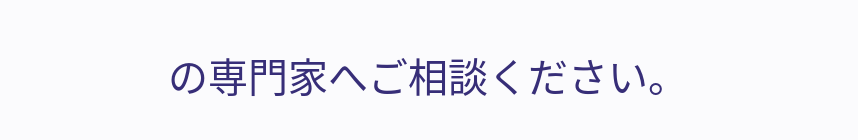の専門家へご相談ください。